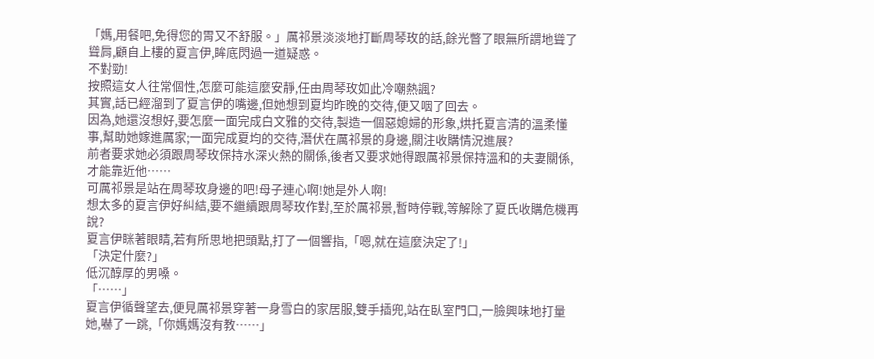「媽,用餐吧,免得您的胃又不舒服。」厲祁景淡淡地打斷周琴玫的話,餘光瞥了眼無所謂地聳了聳肩,顧自上樓的夏言伊,眸底閃過一道疑惑。
不對勁!
按照這女人往常個性,怎麼可能這麼安靜,任由周琴玫如此冷嘲熱諷?
其實,話已經溜到了夏言伊的嘴邊,但她想到夏均昨晚的交待,便又咽了回去。
因為,她還沒想好,要怎麼一面完成白文雅的交待,製造一個惡媳婦的形象,烘托夏言清的溫柔懂事,幫助她嫁進厲家;一面完成夏均的交待,潛伏在厲祁景的身邊,關注收購情況進展?
前者要求她必須跟周琴玫保持水深火熱的關係,後者又要求她得跟厲祁景保持溫和的夫妻關係,才能靠近他……
可厲祁景是站在周琴玫身邊的吧!母子連心啊!她是外人啊!
想太多的夏言伊好糾結,要不繼續跟周琴玫作對,至於厲祁景,暫時停戰,等解除了夏氏收購危機再說?
夏言伊眯著眼睛,若有所思地把頭點,打了一個響指,「嗯,就在這麼決定了!」
「決定什麼?」
低沉醇厚的男嗓。
「……」
夏言伊循聲望去,便見厲祁景穿著一身雪白的家居服,雙手插兜,站在臥室門口,一臉興味地打量她,嚇了一跳,「你媽媽沒有教……」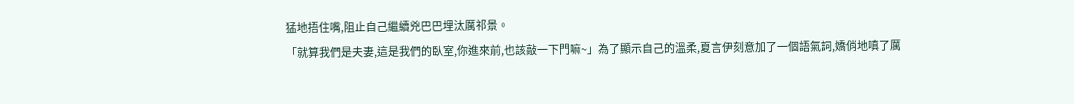猛地捂住嘴,阻止自己繼續兇巴巴埋汰厲祁景。
「就算我們是夫妻,這是我們的臥室,你進來前,也該敲一下門嘛~」為了顯示自己的溫柔,夏言伊刻意加了一個語氣詞,嬌俏地嗔了厲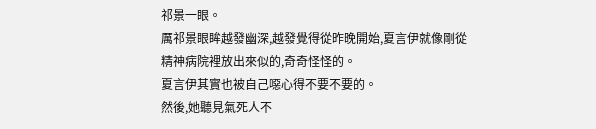祁景一眼。
厲祁景眼眸越發幽深,越發覺得從昨晚開始,夏言伊就像剛從精神病院裡放出來似的,奇奇怪怪的。
夏言伊其實也被自己噁心得不要不要的。
然後,她聽見氣死人不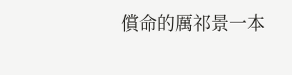償命的厲祁景一本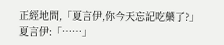正經地問,「夏言伊,你今天忘記吃藥了?」
夏言伊:「……」